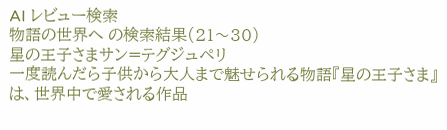AI レビュー検索
物語の世界へ の検索結果(21〜30)
星の王子さまサン=テグジュペリ
一度読んだら子供から大人まで魅せられる物語『星の王子さま』は、世界中で愛される作品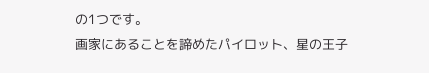の1つです。
画家にあることを諦めたパイロット、星の王子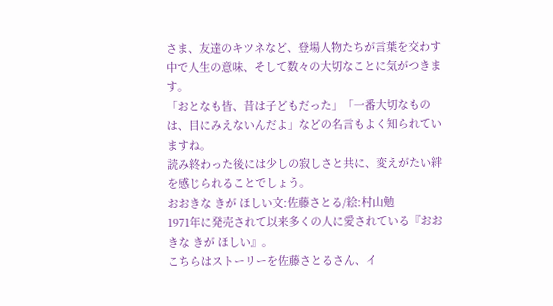さま、友達のキツネなど、登場人物たちが言葉を交わす中で人生の意味、そして数々の大切なことに気がつきます。
「おとなも皆、昔は子どもだった」「一番大切なものは、目にみえないんだよ」などの名言もよく知られていますね。
読み終わった後には少しの寂しさと共に、変えがたい絆を感じられることでしょう。
おおきな きが ほしい文:佐藤さとる/絵:村山勉
1971年に発売されて以来多くの人に愛されている『おおきな きが ほしい』。
こちらはストーリーを佐藤さとるさん、イ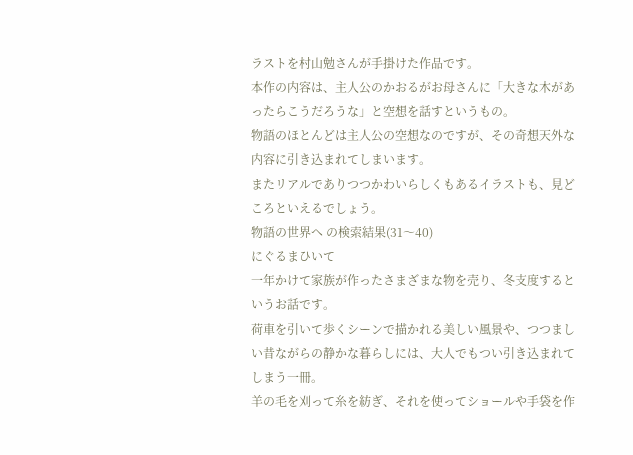ラストを村山勉さんが手掛けた作品です。
本作の内容は、主人公のかおるがお母さんに「大きな木があったらこうだろうな」と空想を話すというもの。
物語のほとんどは主人公の空想なのですが、その奇想天外な内容に引き込まれてしまいます。
またリアルでありつつかわいらしくもあるイラストも、見どころといえるでしょう。
物語の世界へ の検索結果(31〜40)
にぐるまひいて
一年かけて家族が作ったさまざまな物を売り、冬支度するというお話です。
荷車を引いて歩くシーンで描かれる美しい風景や、つつましい昔ながらの静かな暮らしには、大人でもつい引き込まれてしまう一冊。
羊の毛を刈って糸を紡ぎ、それを使ってショールや手袋を作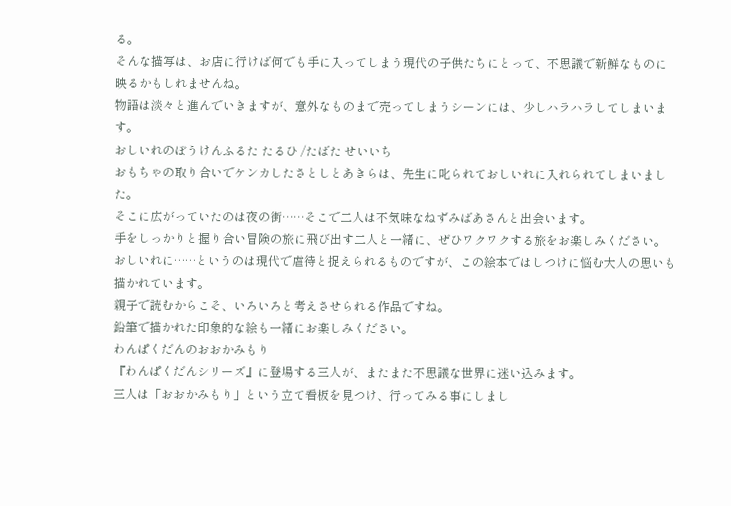る。
そんな描写は、お店に行けば何でも手に入ってしまう現代の子供たちにとって、不思議で新鮮なものに映るかもしれませんね。
物語は淡々と進んでいきますが、意外なものまで売ってしまうシーンには、少しハラハラしてしまいます。
おしいれのぼうけんふるた たるひ /たばた せいいち
おもちゃの取り合いでケンカしたさとしとあきらは、先生に叱られておしいれに入れられてしまいました。
そこに広がっていたのは夜の街……そこで二人は不気味なねずみばあさんと出会います。
手をしっかりと握り合い冒険の旅に飛び出す二人と一緒に、ぜひワクワクする旅をお楽しみください。
おしいれに……というのは現代で虐待と捉えられるものですが、この絵本ではしつけに悩む大人の思いも描かれています。
親子で読むからこそ、いろいろと考えさせられる作品ですね。
鉛筆で描かれた印象的な絵も一緒にお楽しみください。
わんぱくだんのおおかみもり
『わんぱくだんシリーズ』に登場する三人が、またまた不思議な世界に迷い込みます。
三人は「おおかみもり」という立て看板を見つけ、行ってみる事にしまし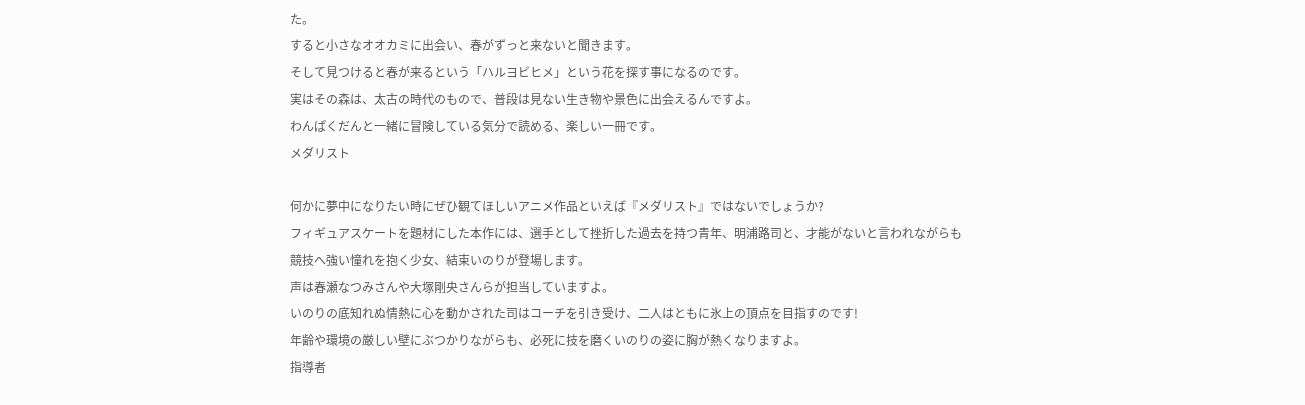た。
すると小さなオオカミに出会い、春がずっと来ないと聞きます。
そして見つけると春が来るという「ハルヨビヒメ」という花を探す事になるのです。
実はその森は、太古の時代のもので、普段は見ない生き物や景色に出会えるんですよ。
わんぱくだんと一緒に冒険している気分で読める、楽しい一冊です。
メダリスト

何かに夢中になりたい時にぜひ観てほしいアニメ作品といえば『メダリスト』ではないでしょうか?
フィギュアスケートを題材にした本作には、選手として挫折した過去を持つ青年、明浦路司と、才能がないと言われながらも競技へ強い憧れを抱く少女、結束いのりが登場します。
声は春瀬なつみさんや大塚剛央さんらが担当していますよ。
いのりの底知れぬ情熱に心を動かされた司はコーチを引き受け、二人はともに氷上の頂点を目指すのです!
年齢や環境の厳しい壁にぶつかりながらも、必死に技を磨くいのりの姿に胸が熱くなりますよ。
指導者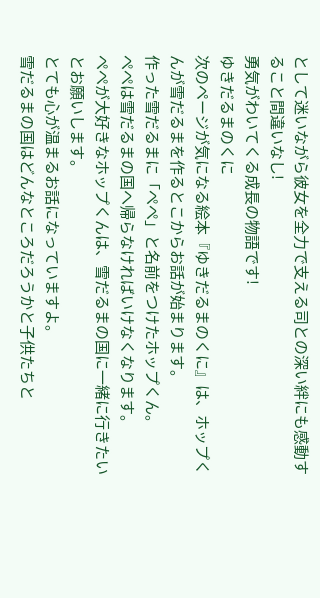として迷いながら彼女を全力で支える司との深い絆にも感動すること間違いなし!
勇気がわいてくる成長の物語です!
ゆきだるまのくに
次のページが気になる絵本『ゆきだるまのくに』は、ホップくんが雪だるまを作るとこからお話が始まります。
作った雪だるまに「ぺぺ」と名前をつけたホップくん。
ぺぺは雪だるまの国へ帰らなければいけなくなります。
ぺぺが大好きなホップくんは、雪だるまの国に一緒に行きたいとお願いします。
とても心が温まるお話になっていますよ。
雪だるまの国はどんなところだろうかと子供たちと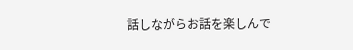話しながらお話を楽しんで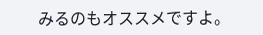みるのもオススメですよ。